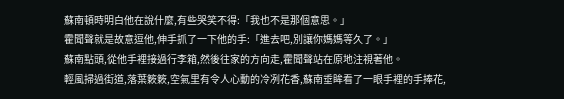蘇南頓時明白他在說什麼,有些哭笑不得:「我也不是那個意思。」
霍聞聲就是故意逗他,伸手抓了一下他的手:「進去吧,別讓你媽媽等久了。」
蘇南點頭,從他手裡接過行李箱,然後往家的方向走,霍聞聲站在原地注視著他。
輕風掃過街道,落葉簌簌,空氣里有令人心動的冷冽花香,蘇南垂眸看了一眼手裡的手捧花,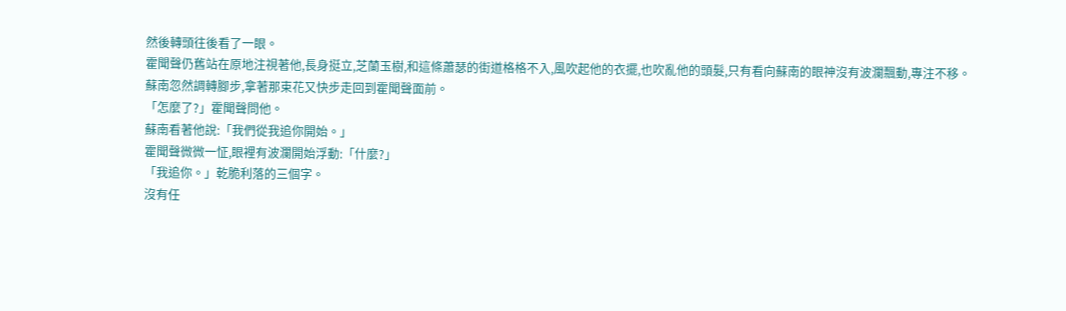然後轉頭往後看了一眼。
霍聞聲仍舊站在原地注視著他,長身挺立,芝蘭玉樹,和這條蕭瑟的街道格格不入,風吹起他的衣擺,也吹亂他的頭髮,只有看向蘇南的眼神沒有波瀾飄動,專注不移。
蘇南忽然調轉腳步,拿著那束花又快步走回到霍聞聲面前。
「怎麼了?」霍聞聲問他。
蘇南看著他說:「我們從我追你開始。」
霍聞聲微微一怔,眼裡有波瀾開始浮動:「什麼?」
「我追你。」乾脆利落的三個字。
沒有任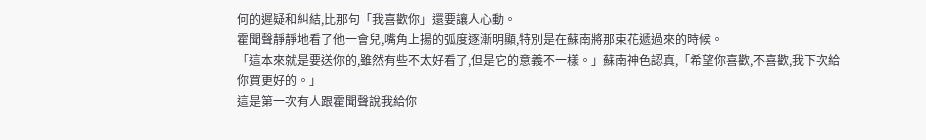何的遲疑和糾結,比那句「我喜歡你」還要讓人心動。
霍聞聲靜靜地看了他一會兒,嘴角上揚的弧度逐漸明顯,特別是在蘇南將那束花遞過來的時候。
「這本來就是要送你的,雖然有些不太好看了,但是它的意義不一樣。」蘇南神色認真,「希望你喜歡,不喜歡,我下次給你買更好的。」
這是第一次有人跟霍聞聲說我給你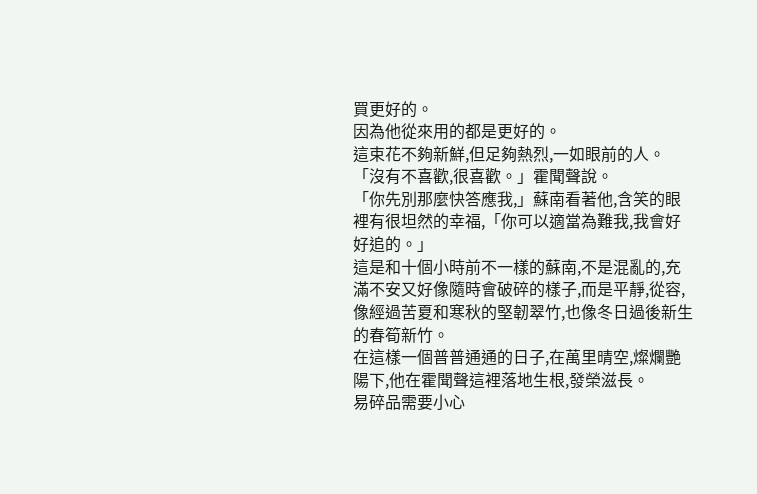買更好的。
因為他從來用的都是更好的。
這束花不夠新鮮,但足夠熱烈,一如眼前的人。
「沒有不喜歡,很喜歡。」霍聞聲說。
「你先別那麼快答應我,」蘇南看著他,含笑的眼裡有很坦然的幸福,「你可以適當為難我,我會好好追的。」
這是和十個小時前不一樣的蘇南,不是混亂的,充滿不安又好像隨時會破碎的樣子,而是平靜,從容,像經過苦夏和寒秋的堅韌翠竹,也像冬日過後新生的春筍新竹。
在這樣一個普普通通的日子,在萬里晴空,燦爛艷陽下,他在霍聞聲這裡落地生根,發榮滋長。
易碎品需要小心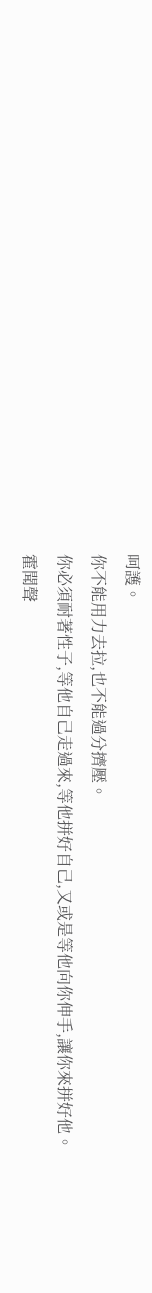呵護。
你不能用力去拉,也不能過分擠壓。
你必須耐著性子,等他自己走過來,等他拼好自己,又或是等他向你伸手,讓你來拼好他。
霍聞聲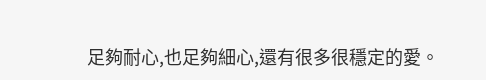足夠耐心,也足夠細心,還有很多很穩定的愛。